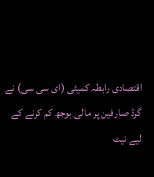اقتصادی رابطہ کمیٹی (ای سی سی) نے گرڈ صارفین پر مالی بوجھ کم کرنے کے لیے نیٹ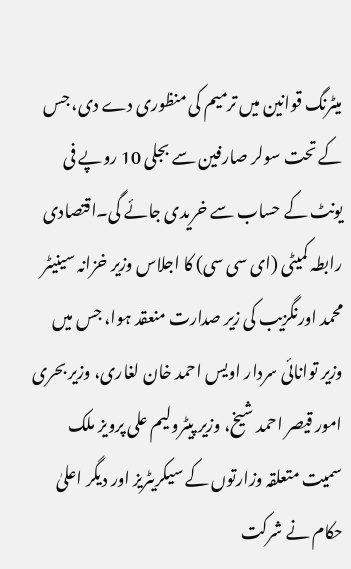میٹرنگ قوانین میں ترمیم کی منظوری دے دی، جس کے تحت سولر صارفین سے بجلی 10 روپے فی یونٹ کے حساب سے خریدی جائے گی۔اقتصادی رابطہ کمیٹی (ای سی سی) کا اجلاس وزیر خزانہ سینیٹر محمد اورنگزیب کی زیر صدارت منعقد ہوا، جس میں وزیر توانائی سردار اویس احمد خان لغاری، وزیر بحری امور قیصر احمد شیخ، وزیر پیٹرولیم علی پرویز ملک سمیت متعلقہ وزارتوں کے سیکریٹریز اور دیگر اعلیٰ حکام نے شرکت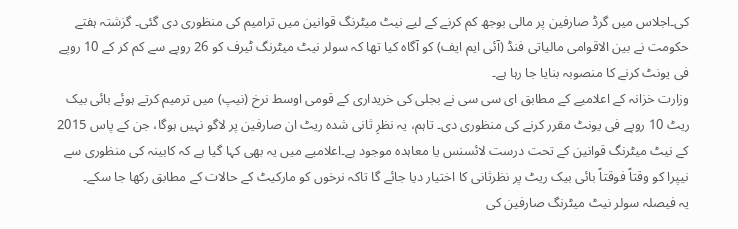کی۔اجلاس میں گرڈ صارفین پر مالی بوجھ کم کرنے کے لیے نیٹ میٹرنگ قوانین میں ترامیم کی منظوری دی گئی۔ گزشتہ ہفتے حکومت نے بین الاقوامی مالیاتی فنڈ (آئی ایم ایف) کو آگاہ کیا تھا کہ سولر نیٹ میٹرنگ ٹیرف کو 26 روپے سے کم کر کے 10 روپے فی یونٹ کرنے کا منصوبہ بنایا جا رہا ہے۔
وزارت خزانہ کے اعلامیے کے مطابق ای سی سی نے بجلی کی خریداری کے قومی اوسط نرخ (نیپ) میں ترمیم کرتے ہوئے بائی بیک ریٹ 10 روپے فی یونٹ مقرر کرنے کی منظوری دی۔ تاہم، یہ نظرِ ثانی شدہ ریٹ ان صارفین پر لاگو نہیں ہوگا، جن کے پاس 2015 کے نیٹ میٹرنگ قوانین کے تحت درست لائسنس یا معاہدہ موجود ہے۔اعلامیے میں یہ بھی کہا گیا ہے کہ کابینہ کی منظوری سے نیپرا کو وقتاً فوقتاً بائی بیک ریٹ پر نظرثانی کا اختیار دیا جائے گا تاکہ نرخوں کو مارکیٹ کے حالات کے مطابق رکھا جا سکے۔
یہ فیصلہ سولر نیٹ میٹرنگ صارفین کی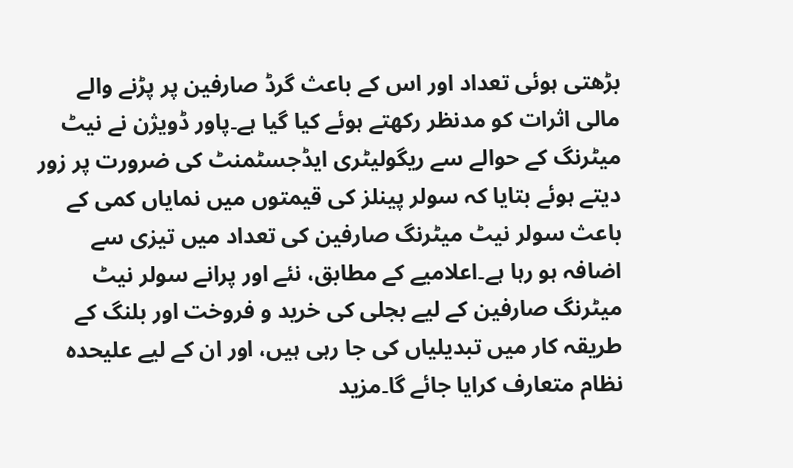بڑھتی ہوئی تعداد اور اس کے باعث گرڈ صارفین پر پڑنے والے مالی اثرات کو مدنظر رکھتے ہوئے کیا گیا ہے۔پاور ڈویژن نے نیٹ میٹرنگ کے حوالے سے ریگولیٹری ایڈجسٹمنٹ کی ضرورت پر زور دیتے ہوئے بتایا کہ سولر پینلز کی قیمتوں میں نمایاں کمی کے باعث سولر نیٹ میٹرنگ صارفین کی تعداد میں تیزی سے اضافہ ہو رہا ہے۔اعلامیے کے مطابق، نئے اور پرانے سولر نیٹ میٹرنگ صارفین کے لیے بجلی کی خرید و فروخت اور بلنگ کے طریقہ کار میں تبدیلیاں کی جا رہی ہیں، اور ان کے لیے علیحدہ نظام متعارف کرایا جائے گا۔مزید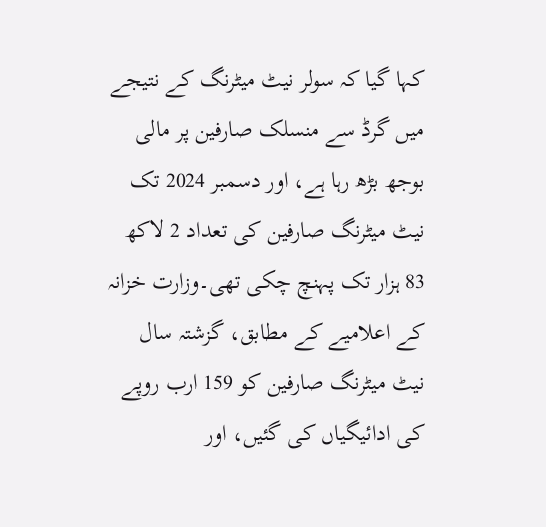کہا گیا کہ سولر نیٹ میٹرنگ کے نتیجے میں گرڈ سے منسلک صارفین پر مالی بوجھ بڑھ رہا ہے، اور دسمبر 2024 تک نیٹ میٹرنگ صارفین کی تعداد 2 لاکھ 83 ہزار تک پہنچ چکی تھی۔وزارت خزانہ کے اعلامیے کے مطابق، گزشتہ سال نیٹ میٹرنگ صارفین کو 159 ارب روپے کی ادائیگیاں کی گئیں، اور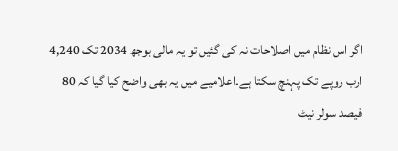اگر اس نظام میں اصلاحات نہ کی گئیں تو یہ مالی بوجھ 2034 تک 4,240 ارب روپے تک پہنچ سکتا ہے۔اعلامیے میں یہ بھی واضح کیا گیا کہ 80 فیصد سولر نیٹ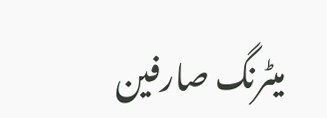میٹرنگ صارفین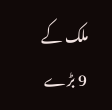ملک کے 9 بڑے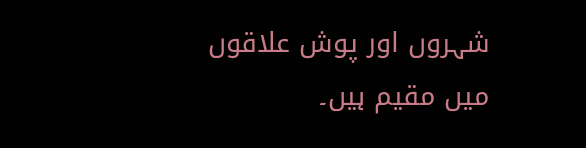شہروں اور پوش علاقوں میں مقیم ہیں۔